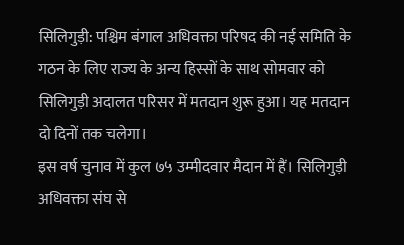सिलिगुड़ी: पश्चिम बंगाल अधिवक्ता परिषद की नई समिति के गठन के लिए राज्य के अन्य हिस्सों के साथ सोमवार को सिलिगुड़ी अदालत परिसर में मतदान शुरू हुआ। यह मतदान दो दिनों तक चलेगा।
इस वर्ष चुनाव में कुल ७५ उम्मीदवार मैदान में हैं। सिलिगुड़ी अधिवक्ता संघ से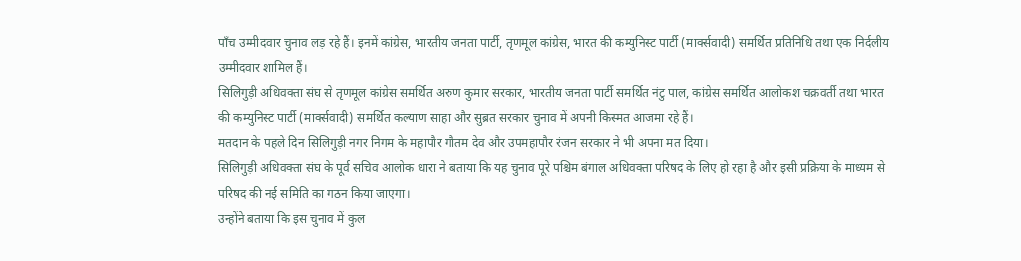पाँच उम्मीदवार चुनाव लड़ रहे हैं। इनमें कांग्रेस, भारतीय जनता पार्टी, तृणमूल कांग्रेस, भारत की कम्युनिस्ट पार्टी (मार्क्सवादी) समर्थित प्रतिनिधि तथा एक निर्दलीय उम्मीदवार शामिल हैं।
सिलिगुड़ी अधिवक्ता संघ से तृणमूल कांग्रेस समर्थित अरुण कुमार सरकार, भारतीय जनता पार्टी समर्थित नंटु पाल, कांग्रेस समर्थित आलोकश चक्रवर्ती तथा भारत की कम्युनिस्ट पार्टी (मार्क्सवादी) समर्थित कल्याण साहा और सुब्रत सरकार चुनाव में अपनी किस्मत आजमा रहे हैं।
मतदान के पहले दिन सिलिगुड़ी नगर निगम के महापौर गौतम देव और उपमहापौर रंजन सरकार ने भी अपना मत दिया।
सिलिगुड़ी अधिवक्ता संघ के पूर्व सचिव आलोक धारा ने बताया कि यह चुनाव पूरे पश्चिम बंगाल अधिवक्ता परिषद के लिए हो रहा है और इसी प्रक्रिया के माध्यम से परिषद की नई समिति का गठन किया जाएगा।
उन्होंने बताया कि इस चुनाव में कुल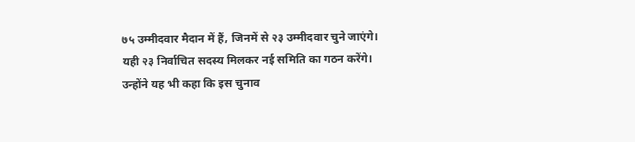७५ उम्मीदवार मैदान में हैं, जिनमें से २३ उम्मीदवार चुने जाएंगे। यही २३ निर्वाचित सदस्य मिलकर नई समिति का गठन करेंगे।
उन्होंने यह भी कहा कि इस चुनाव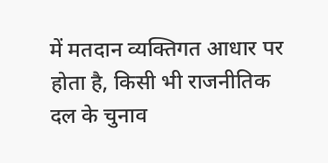में मतदान व्यक्तिगत आधार पर होता है, किसी भी राजनीतिक दल के चुनाव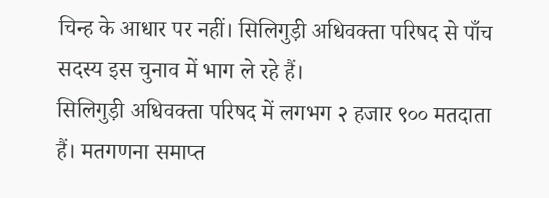चिन्ह के आधार पर नहीं। सिलिगुड़ी अधिवक्ता परिषद से पाँच सदस्य इस चुनाव में भाग ले रहे हैं।
सिलिगुड़ी अधिवक्ता परिषद में लगभग २ हजार ९०० मतदाता हैं। मतगणना समाप्त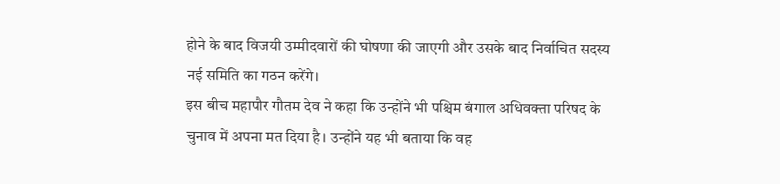होने के बाद विजयी उम्मीदवारों की घोषणा की जाएगी और उसके बाद निर्वाचित सदस्य नई समिति का गठन करेंगे।
इस बीच महापौर गौतम देव ने कहा कि उन्होंने भी पश्चिम बंगाल अधिवक्ता परिषद के चुनाव में अपना मत दिया है। उन्होंने यह भी बताया कि वह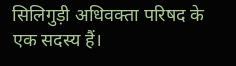सिलिगुड़ी अधिवक्ता परिषद के एक सदस्य हैं।